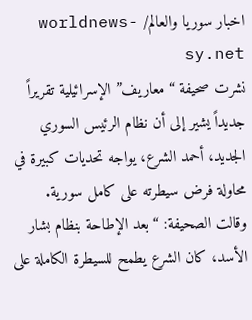اخبار سوريا والعالم/ worldnews-sy.net
نشرت صحيفة “معاريف” الإسرائيلية تقريراً جديداً يشير إلى أن نظام الرئيس السوري الجديد، أحمد الشرع، يواجه تحديات كبيرة في محاولة فرض سيطرته على كامل سورية.
وقالت الصحيفة: “بعد الإطاحة بنظام بشار الأسد، كان الشرع يطمح للسيطرة الكاملة على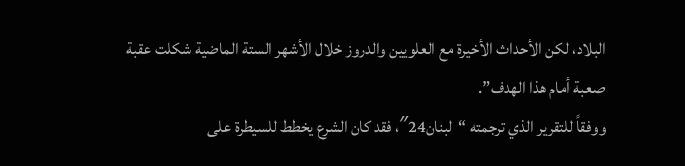البلاد، لكن الأحداث الأخيرة مع العلويين والدروز خلال الأشهر الستة الماضية شكلت عقبة صعبة أمام هذا الهدف”.
ووفقاً للتقرير الذي ترجمته “لبنان24″، فقد كان الشرع يخطط للسيطرة على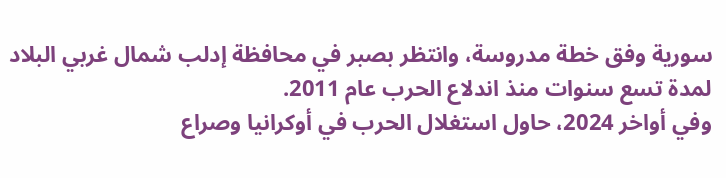سورية وفق خطة مدروسة، وانتظر بصبر في محافظة إدلب شمال غربي البلاد لمدة تسع سنوات منذ اندلاع الحرب عام 2011.
وفي أواخر 2024، حاول استغلال الحرب في أوكرانيا وصراع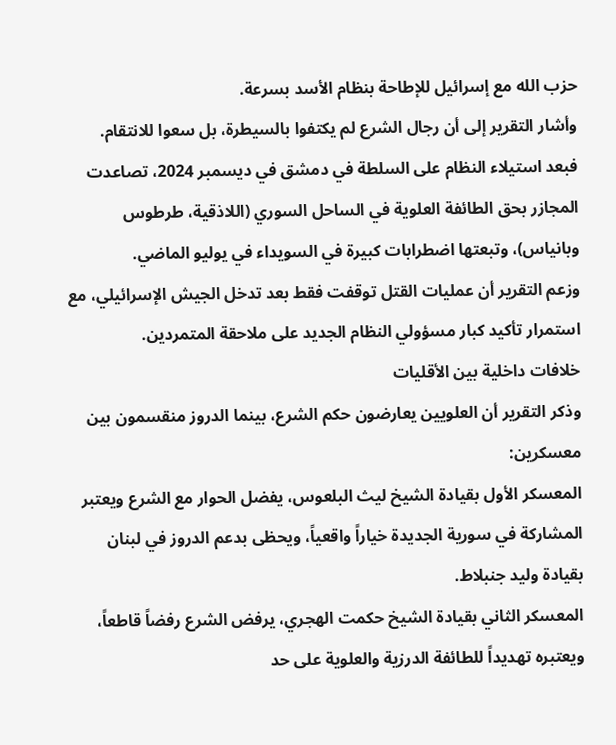حزب الله مع إسرائيل للإطاحة بنظام الأسد بسرعة.
وأشار التقرير إلى أن رجال الشرع لم يكتفوا بالسيطرة، بل سعوا للانتقام.
فبعد استيلاء النظام على السلطة في دمشق في ديسمبر 2024، تصاعدت المجازر بحق الطائفة العلوية في الساحل السوري (اللاذقية، طرطوس وبانياس)، وتبعتها اضطرابات كبيرة في السويداء في يوليو الماضي.
وزعم التقرير أن عمليات القتل توقفت فقط بعد تدخل الجيش الإسرائيلي، مع استمرار تأكيد كبار مسؤولي النظام الجديد على ملاحقة المتمردين.
خلافات داخلية بين الأقليات
وذكر التقرير أن العلويين يعارضون حكم الشرع، بينما الدروز منقسمون بين معسكرين:
المعسكر الأول بقيادة الشيخ ليث البلعوس، يفضل الحوار مع الشرع ويعتبر المشاركة في سورية الجديدة خياراً واقعياً، ويحظى بدعم الدروز في لبنان بقيادة وليد جنبلاط.
المعسكر الثاني بقيادة الشيخ حكمت الهجري، يرفض الشرع رفضاً قاطعاً، ويعتبره تهديداً للطائفة الدرزية والعلوية على حد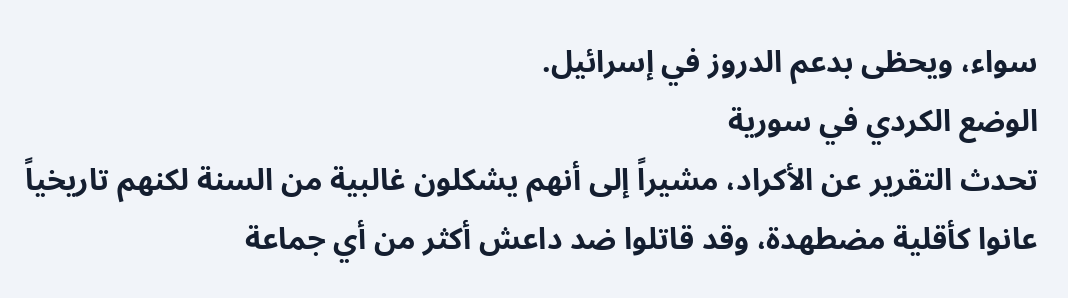سواء، ويحظى بدعم الدروز في إسرائيل.
الوضع الكردي في سورية
تحدث التقرير عن الأكراد، مشيراً إلى أنهم يشكلون غالبية من السنة لكنهم تاريخياً عانوا كأقلية مضطهدة، وقد قاتلوا ضد داعش أكثر من أي جماعة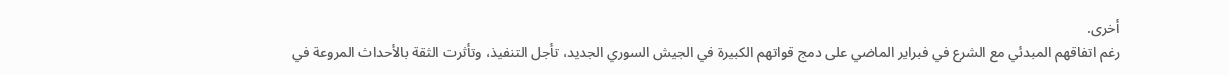أخرى.
رغم اتفاقهم المبدئي مع الشرع في فبراير الماضي على دمج قواتهم الكبيرة في الجيش السوري الجديد، تأجل التنفيذ، وتأثرت الثقة بالأحداث المروعة في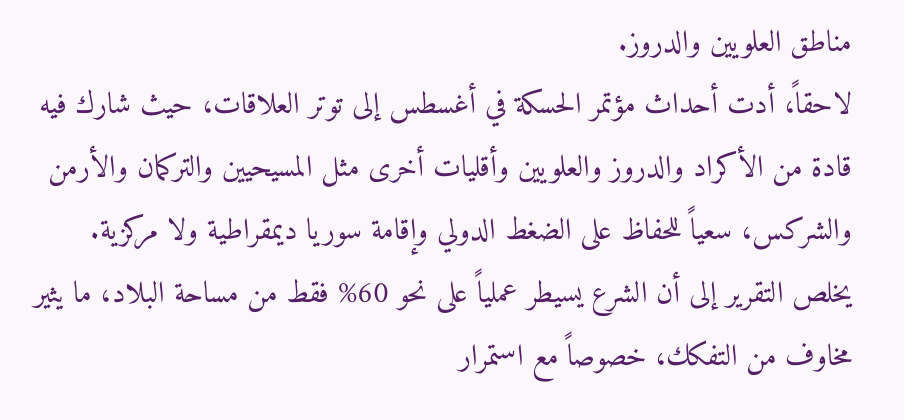مناطق العلويين والدروز.
لاحقاً، أدت أحداث مؤتمر الحسكة في أغسطس إلى توتر العلاقات، حيث شارك فيه قادة من الأكراد والدروز والعلويين وأقليات أخرى مثل المسيحيين والتركمان والأرمن والشركس، سعياً للحفاظ على الضغط الدولي وإقامة سوريا ديمقراطية ولا مركزية.
يخلص التقرير إلى أن الشرع يسيطر عملياً على نحو 60% فقط من مساحة البلاد، ما يثير مخاوف من التفكك، خصوصاً مع استمرار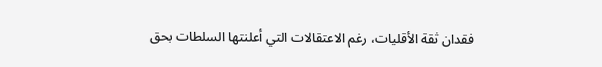فقدان ثقة الأقليات، رغم الاعتقالات التي أعلنتها السلطات بحق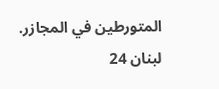المتورطين في المجازر.
لبنان 24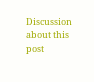Discussion about this post